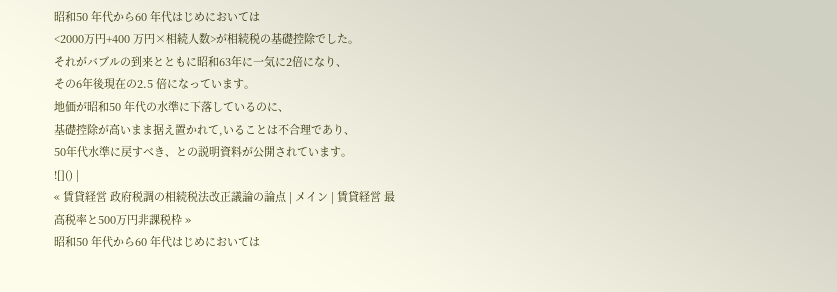昭和50 年代から60 年代はじめにおいては
<2000万円+400 万円×相続人数>が相続税の基礎控除でした。
それがバブルの到来とともに昭和63年に一気に2倍になり、
その6年後現在の2.5 倍になっています。
地価が昭和50 年代の水準に下落しているのに、
基礎控除が高いまま据え置かれて,いることは不合理であり、
50年代水準に戻すべき、との説明資料が公開されています。
![]() |
« 賃貸経営 政府税調の相続税法改正議論の論点 | メイン | 賃貸経営 最高税率と500万円非課税枠 »
昭和50 年代から60 年代はじめにおいては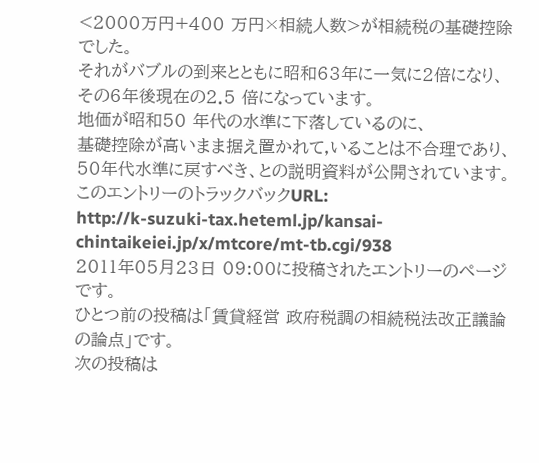<2000万円+400 万円×相続人数>が相続税の基礎控除でした。
それがバブルの到来とともに昭和63年に一気に2倍になり、
その6年後現在の2.5 倍になっています。
地価が昭和50 年代の水準に下落しているのに、
基礎控除が高いまま据え置かれて,いることは不合理であり、
50年代水準に戻すべき、との説明資料が公開されています。
このエントリーのトラックバックURL:
http://k-suzuki-tax.heteml.jp/kansai-chintaikeiei.jp/x/mtcore/mt-tb.cgi/938
2011年05月23日 09:00に投稿されたエントリーのページです。
ひとつ前の投稿は「賃貸経営 政府税調の相続税法改正議論の論点」です。
次の投稿は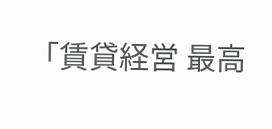「賃貸経営 最高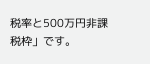税率と500万円非課税枠」です。